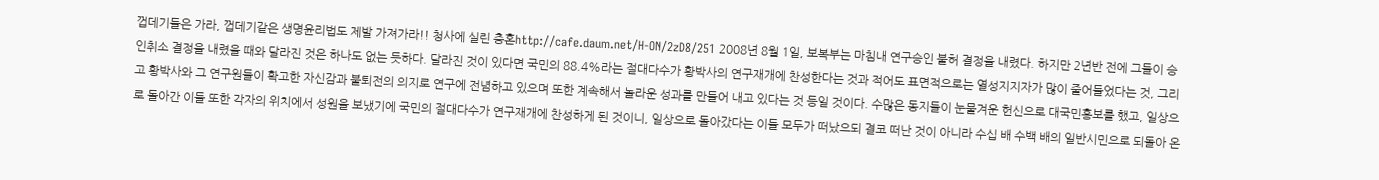껍데기들은 가라, 껍데기같은 생명윤리법도 제발 가져가라!! 청사에 실린 충혼http://cafe.daum.net/H-ON/2zD8/251 2008년 8월 1일, 보복부는 마침내 연구승인 불허 결정을 내렸다. 하지만 2년반 전에 그들이 승인취소 결정을 내렸을 때와 달라진 것은 하나도 없는 듯하다. 달라진 것이 있다면 국민의 88.4%라는 절대다수가 황박사의 연구재개에 찬성한다는 것과 적어도 표면적으로는 열성지지자가 많이 줄어들었다는 것, 그리고 황박사와 그 연구원들이 확고한 자신감과 불퇴전의 의지로 연구에 전념하고 있으며 또한 계속해서 놀라운 성과를 만들어 내고 있다는 것 등일 것이다. 수많은 동지들이 눈물겨운 헌신으로 대국민홍보를 했고, 일상으로 돌아간 이들 또한 각자의 위치에서 성원을 보냈기에 국민의 절대다수가 연구재개에 찬성하게 된 것이니, 일상으로 돌아갔다는 이들 모두가 떠났으되 결코 떠난 것이 아니라 수십 배 수백 배의 일반시민으로 되돌아 온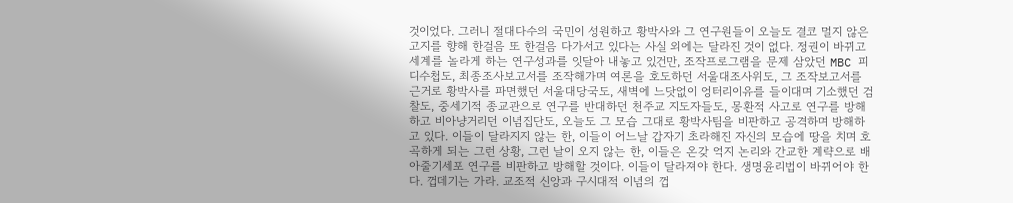것이었다. 그러니 절대다수의 국민이 성원하고 황박사와 그 연구원들이 오늘도 결코 멀지 않은 고지를 향해 한걸음 또 한걸음 다가서고 있다는 사실 외에는 달라진 것이 없다. 정권이 바뀌고 세계를 놀라게 하는 연구성과를 잇달아 내놓고 있건만, 조작프로그램을 문제 삼았던 MBC 피디수첩도, 최종조사보고서를 조작해가며 여론을 호도하던 서울대조사위도, 그 조작보고서를 근거로 황박사를 파면했던 서울대당국도, 새벽에 느닷없이 엉터리이유를 들이대며 기소했던 검찰도, 중세기적 종교관으로 연구를 반대하던 천주교 지도자들도, 몽환적 사고로 연구를 방해하고 비아냥거리던 이념집단도, 오늘도 그 모습 그대로 황박사팀을 비판하고 공격하며 방해하고 있다. 이들이 달라지지 않는 한, 이들이 어느날 갑자기 초라해진 자신의 모습에 땅을 치며 호곡하게 되는 그런 상황, 그런 날이 오지 않는 한, 이들은 온갖 억지 논리와 간교한 계략으로 배아줄기세포 연구를 비판하고 방해할 것이다. 이들이 달라져야 한다. 생명윤리법이 바뀌어야 한다. 껍데기는 가라. 교조적 신앙과 구시대적 이념의 껍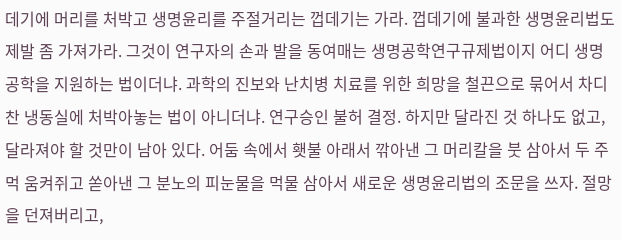데기에 머리를 처박고 생명윤리를 주절거리는 껍데기는 가라. 껍데기에 불과한 생명윤리법도 제발 좀 가져가라. 그것이 연구자의 손과 발을 동여매는 생명공학연구규제법이지 어디 생명공학을 지원하는 법이더냐. 과학의 진보와 난치병 치료를 위한 희망을 철끈으로 묶어서 차디찬 냉동실에 처박아놓는 법이 아니더냐. 연구승인 불허 결정. 하지만 달라진 것 하나도 없고, 달라져야 할 것만이 남아 있다. 어둠 속에서 횃불 아래서 깎아낸 그 머리칼을 붓 삼아서 두 주먹 움켜쥐고 쏟아낸 그 분노의 피눈물을 먹물 삼아서 새로운 생명윤리법의 조문을 쓰자. 절망을 던져버리고,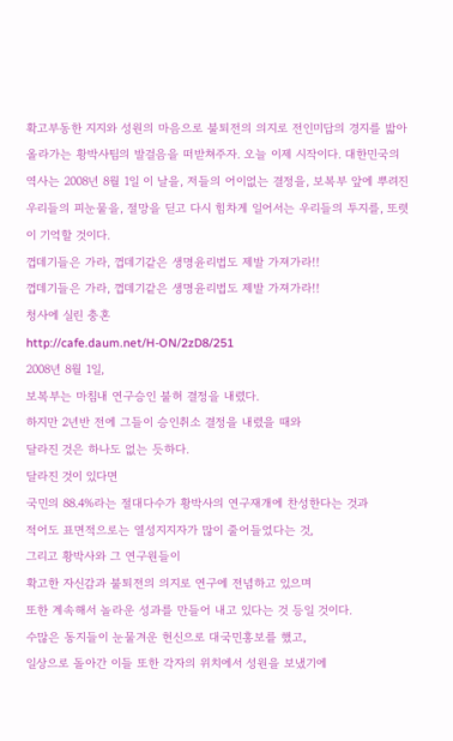확고부동한 지지와 성원의 마음으로 불퇴전의 의지로 전인미답의 경지를 밟아 올라가는 황박사팀의 발걸음을 떠받쳐주자. 오늘 이제 시작이다. 대한민국의 역사는 2008년 8월 1일 이 날을, 저들의 어이없는 결정을, 보복부 앞에 뿌려진 우리들의 피눈물을, 절망을 딛고 다시 힘차게 일어서는 우리들의 투지를, 또렷이 기억할 것이다.
껍데기들은 가라, 껍데기같은 생명윤리법도 제발 가져가라!!
껍데기들은 가라, 껍데기같은 생명윤리법도 제발 가져가라!!
청사에 실린 충혼
http://cafe.daum.net/H-ON/2zD8/251
2008년 8월 1일,
보복부는 마침내 연구승인 불허 결정을 내렸다.
하지만 2년반 전에 그들이 승인취소 결정을 내렸을 때와
달라진 것은 하나도 없는 듯하다.
달라진 것이 있다면
국민의 88.4%라는 절대다수가 황박사의 연구재개에 찬성한다는 것과
적어도 표면적으로는 열성지지자가 많이 줄어들었다는 것,
그리고 황박사와 그 연구원들이
확고한 자신감과 불퇴전의 의지로 연구에 전념하고 있으며
또한 계속해서 놀라운 성과를 만들어 내고 있다는 것 등일 것이다.
수많은 동지들이 눈물겨운 헌신으로 대국민홍보를 했고,
일상으로 돌아간 이들 또한 각자의 위치에서 성원을 보냈기에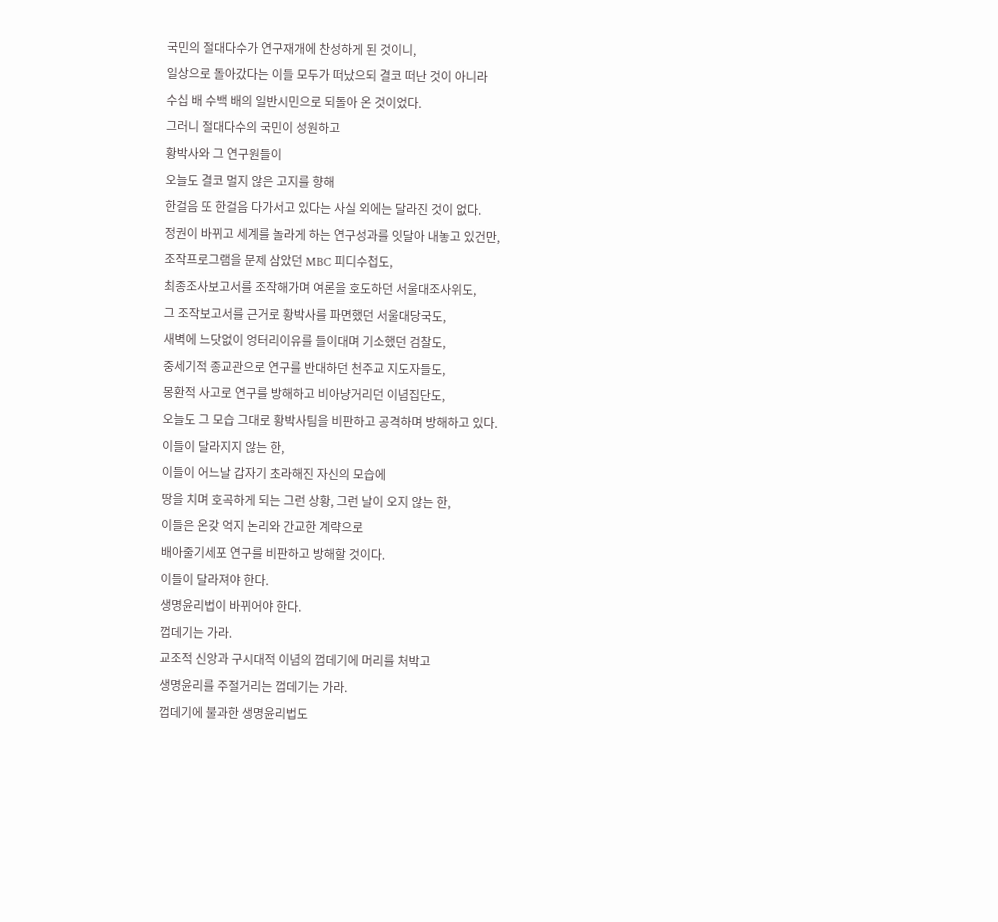국민의 절대다수가 연구재개에 찬성하게 된 것이니,
일상으로 돌아갔다는 이들 모두가 떠났으되 결코 떠난 것이 아니라
수십 배 수백 배의 일반시민으로 되돌아 온 것이었다.
그러니 절대다수의 국민이 성원하고
황박사와 그 연구원들이
오늘도 결코 멀지 않은 고지를 향해
한걸음 또 한걸음 다가서고 있다는 사실 외에는 달라진 것이 없다.
정권이 바뀌고 세계를 놀라게 하는 연구성과를 잇달아 내놓고 있건만,
조작프로그램을 문제 삼았던 MBC 피디수첩도,
최종조사보고서를 조작해가며 여론을 호도하던 서울대조사위도,
그 조작보고서를 근거로 황박사를 파면했던 서울대당국도,
새벽에 느닷없이 엉터리이유를 들이대며 기소했던 검찰도,
중세기적 종교관으로 연구를 반대하던 천주교 지도자들도,
몽환적 사고로 연구를 방해하고 비아냥거리던 이념집단도,
오늘도 그 모습 그대로 황박사팀을 비판하고 공격하며 방해하고 있다.
이들이 달라지지 않는 한,
이들이 어느날 갑자기 초라해진 자신의 모습에
땅을 치며 호곡하게 되는 그런 상황, 그런 날이 오지 않는 한,
이들은 온갖 억지 논리와 간교한 계략으로
배아줄기세포 연구를 비판하고 방해할 것이다.
이들이 달라져야 한다.
생명윤리법이 바뀌어야 한다.
껍데기는 가라.
교조적 신앙과 구시대적 이념의 껍데기에 머리를 처박고
생명윤리를 주절거리는 껍데기는 가라.
껍데기에 불과한 생명윤리법도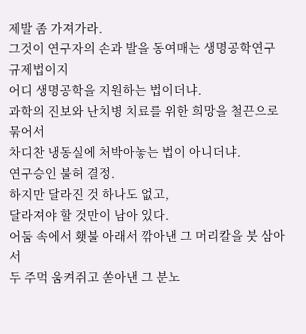제발 좀 가져가라.
그것이 연구자의 손과 발을 동여매는 생명공학연구규제법이지
어디 생명공학을 지원하는 법이더냐.
과학의 진보와 난치병 치료를 위한 희망을 철끈으로 묶어서
차디찬 냉동실에 처박아놓는 법이 아니더냐.
연구승인 불허 결정.
하지만 달라진 것 하나도 없고,
달라져야 할 것만이 남아 있다.
어둠 속에서 횃불 아래서 깎아낸 그 머리칼을 붓 삼아서
두 주먹 움켜쥐고 쏟아낸 그 분노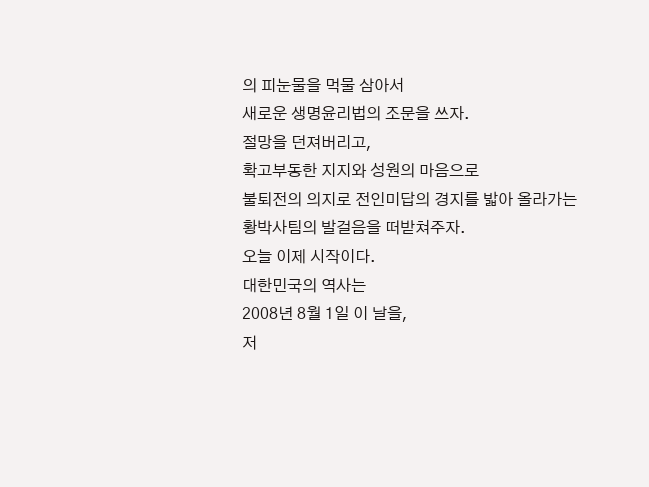의 피눈물을 먹물 삼아서
새로운 생명윤리법의 조문을 쓰자.
절망을 던져버리고,
확고부동한 지지와 성원의 마음으로
불퇴전의 의지로 전인미답의 경지를 밟아 올라가는
황박사팀의 발걸음을 떠받쳐주자.
오늘 이제 시작이다.
대한민국의 역사는
2008년 8월 1일 이 날을,
저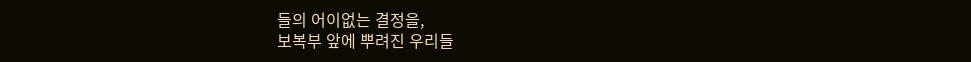들의 어이없는 결정을,
보복부 앞에 뿌려진 우리들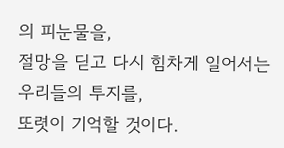의 피눈물을,
절망을 딛고 다시 힘차게 일어서는 우리들의 투지를,
또렷이 기억할 것이다.